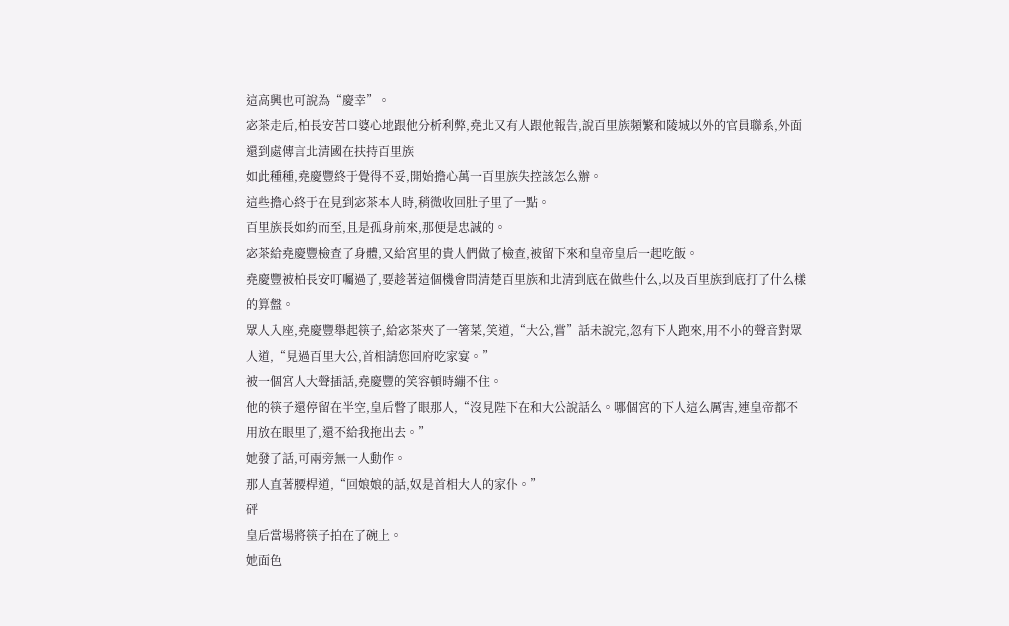這高興也可說為“慶幸”。
宓茶走后,柏長安苦口婆心地跟他分析利弊,堯北又有人跟他報告,說百里族頻繁和陵城以外的官員聯系,外面還到處傳言北清國在扶持百里族
如此種種,堯慶豐終于覺得不妥,開始擔心萬一百里族失控該怎么辦。
這些擔心終于在見到宓茶本人時,稍微收回肚子里了一點。
百里族長如約而至,且是孤身前來,那便是忠誠的。
宓茶給堯慶豐檢查了身體,又給宮里的貴人們做了檢查,被留下來和皇帝皇后一起吃飯。
堯慶豐被柏長安叮囑過了,要趁著這個機會問清楚百里族和北清到底在做些什么,以及百里族到底打了什么樣的算盤。
眾人入座,堯慶豐舉起筷子,給宓茶夾了一箸菜,笑道,“大公,嘗”話未說完,忽有下人跑來,用不小的聲音對眾人道,“見過百里大公,首相請您回府吃家宴。”
被一個宮人大聲插話,堯慶豐的笑容頓時繃不住。
他的筷子還停留在半空,皇后瞥了眼那人,“沒見陛下在和大公說話么。哪個宮的下人這么厲害,連皇帝都不用放在眼里了,還不給我拖出去。”
她發了話,可兩旁無一人動作。
那人直著腰桿道,“回娘娘的話,奴是首相大人的家仆。”
砰
皇后當場將筷子拍在了碗上。
她面色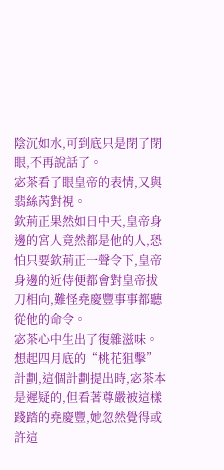陰沉如水,可到底只是閉了閉眼,不再說話了。
宓茶看了眼皇帝的表情,又與翡絲芮對視。
欽荊正果然如日中天,皇帝身邊的宮人竟然都是他的人,恐怕只要欽荊正一聲令下,皇帝身邊的近侍便都會對皇帝拔刀相向,難怪堯慶豐事事都聽從他的命令。
宓茶心中生出了復雜滋味。
想起四月底的“桃花狙擊”計劃,這個計劃提出時,宓茶本是遲疑的,但看著尊嚴被這樣踐踏的堯慶豐,她忽然覺得或許這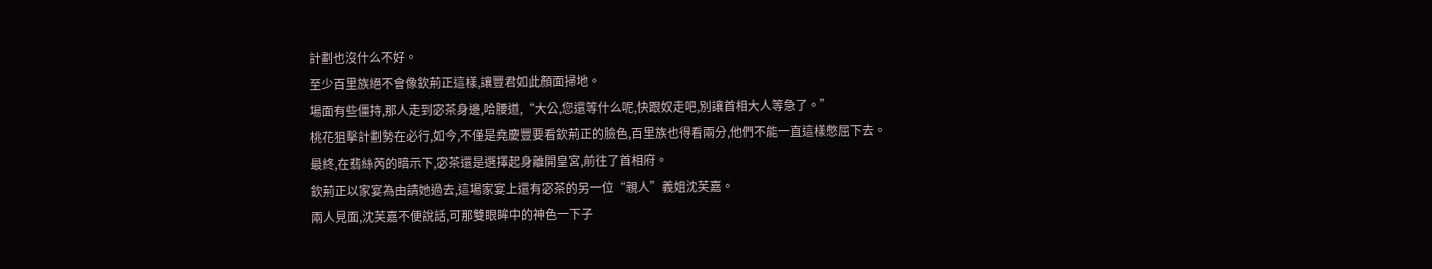計劃也沒什么不好。
至少百里族絕不會像欽荊正這樣,讓豐君如此顏面掃地。
場面有些僵持,那人走到宓茶身邊,哈腰道,“大公,您還等什么呢,快跟奴走吧,別讓首相大人等急了。”
桃花狙擊計劃勢在必行,如今,不僅是堯慶豐要看欽荊正的臉色,百里族也得看兩分,他們不能一直這樣憋屈下去。
最終,在翡絲芮的暗示下,宓茶還是選擇起身離開皇宮,前往了首相府。
欽荊正以家宴為由請她過去,這場家宴上還有宓茶的另一位“親人”義姐沈芙嘉。
兩人見面,沈芙嘉不便說話,可那雙眼眸中的神色一下子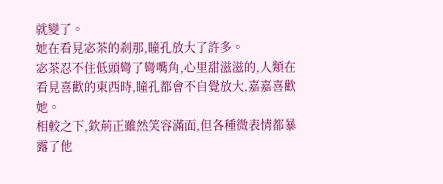就變了。
她在看見宓茶的剎那,瞳孔放大了許多。
宓茶忍不住低頭彎了彎嘴角,心里甜滋滋的,人類在看見喜歡的東西時,瞳孔都會不自覺放大,嘉嘉喜歡她。
相較之下,欽荊正雖然笑容滿面,但各種微表情都暴露了他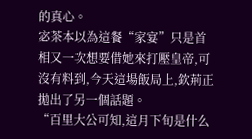的真心。
宓茶本以為這餐“家宴”只是首相又一次想要借她來打壓皇帝,可沒有料到,今天這場飯局上,欽荊正拋出了另一個話題。
“百里大公可知,這月下旬是什么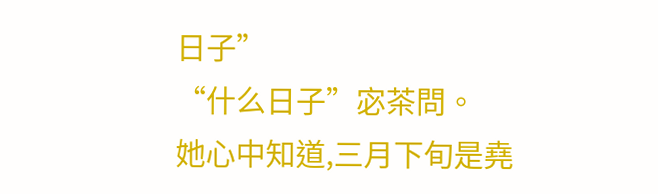日子”
“什么日子”宓茶問。
她心中知道,三月下旬是堯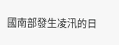國南部發生凌汛的日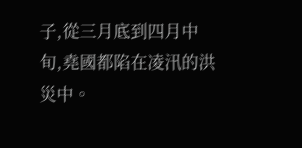子,從三月底到四月中旬,堯國都陷在凌汛的洪災中。